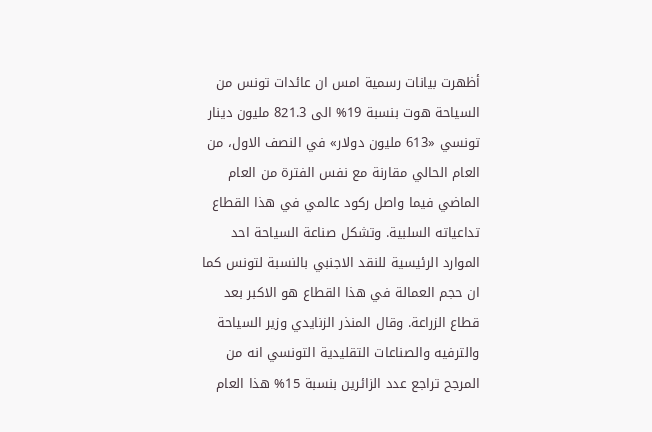أظهرت بيانات رسمية امس ان عائدات تونس من السياحة هوت بنسبة 19% الى 821.3 مليون دينار تونسي «613 مليون دولار» في النصف الاول، من العام الحالي مقارنة مع نفس الفترة من العام الماضي فيما واصل ركود عالمي في هذا القطاع تداعياته السلبية. وتشكل صناعة السياحة احد الموارد الرئيسية للنقد الاجنبي بالنسبة لتونس كما ان حجم العمالة في هذا القطاع هو الاكبر بعد قطاع الزراعة. وقال المنذر الزنايدي وزير السياحة والترفيه والصناعات التقليدية التونسي انه من المرجح تراجع عدد الزائرين بنسبة 15% هذا العام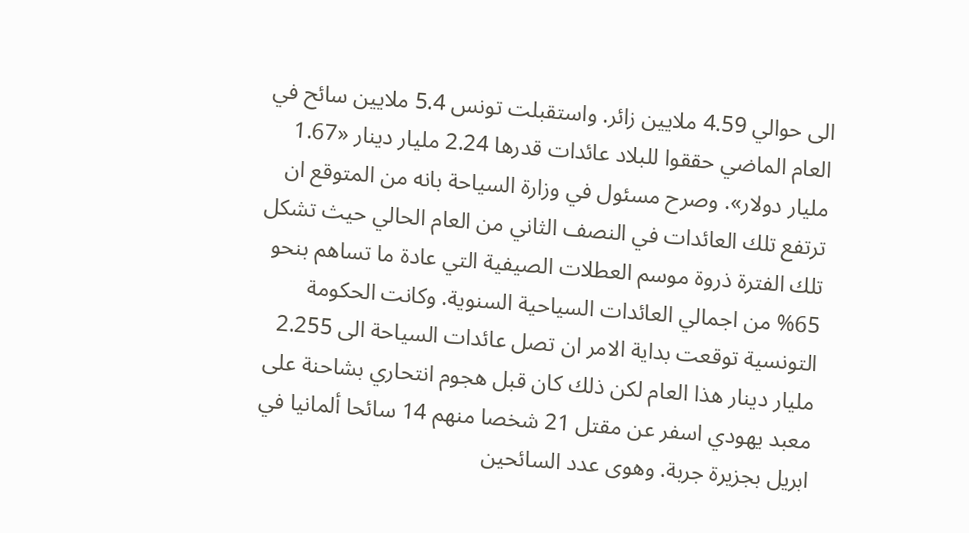الى حوالي 4.59 ملايين زائر. واستقبلت تونس 5.4 ملايين سائح في العام الماضي حققوا للبلاد عائدات قدرها 2.24 مليار دينار «1.67 مليار دولار». وصرح مسئول في وزارة السياحة بانه من المتوقع ان ترتفع تلك العائدات في النصف الثاني من العام الحالي حيث تشكل تلك الفترة ذروة موسم العطلات الصيفية التي عادة ما تساهم بنحو 65% من اجمالي العائدات السياحية السنوية. وكانت الحكومة التونسية توقعت بداية الامر ان تصل عائدات السياحة الى 2.255 مليار دينار هذا العام لكن ذلك كان قبل هجوم انتحاري بشاحنة على معبد يهودي اسفر عن مقتل 21 شخصا منهم 14 سائحا ألمانيا في ابريل بجزيرة جربة. وهوى عدد السائحين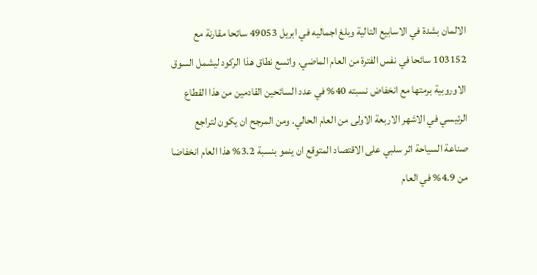الالمان بشدة في الاسابيع التالية وبلغ اجماليه في ابريل 49053 سائحا مقارنة مع 103152 سائحا في نفس الفترة من العام الماضي. واتسع نطاق هذا الركود ليشمل السوق الاوروبية برمتها مع انخفاض نسبته 40% في عدد السائحين القادمين من هذا القطاع الرئيسي في الاشهر الاربعة الاولى من العام الحالي. ومن المرجح ان يكون لتراجع صناعة السياحة اثر سلبي على الاقتصاد المتوقع ان ينمو بنسبة 3.2% هذا العام انخفاضا من 4.9% في العام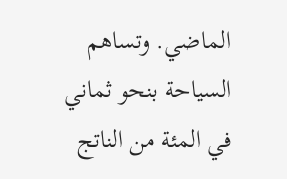الماضي. وتساهم السياحة بنحو ثماني في المئة من الناتج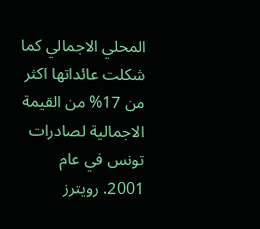المحلي الاجمالي كما شكلت عائداتها اكثر من 17% من القيمة الاجمالية لصادرات تونس في عام 2001. رويترز